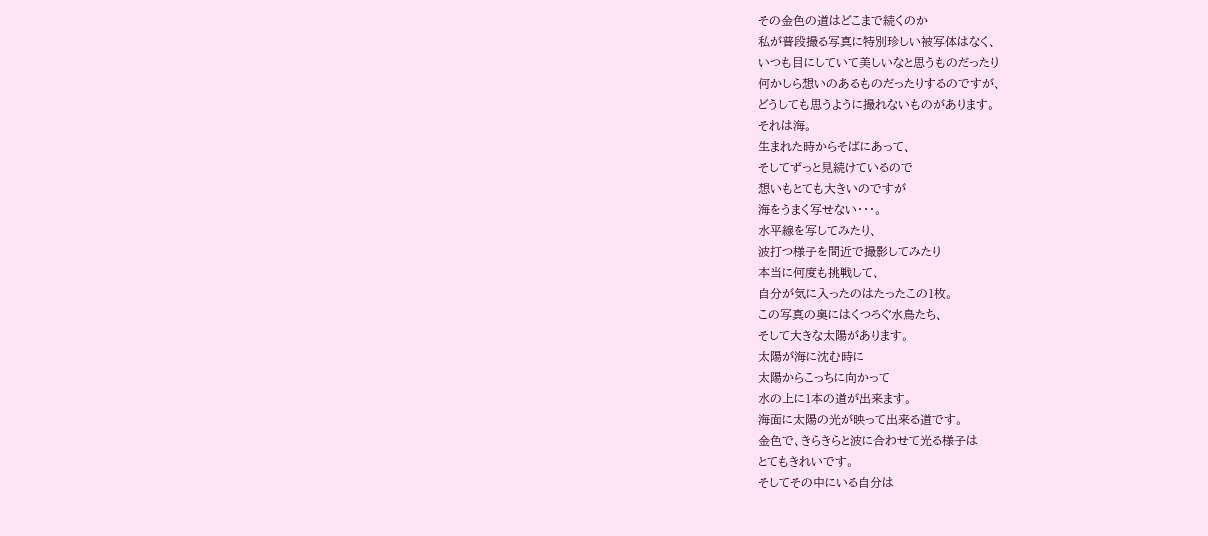その金色の道はどこまで続くのか
私が普段撮る写真に特別珍しい被写体はなく、
いつも目にしていて美しいなと思うものだったり
何かしら想いのあるものだったりするのですが、
どうしても思うように撮れないものがあります。
それは海。
生まれた時からそばにあって、
そしてずっと見続けているので
想いもとても大きいのですが
海をうまく写せない・・・。
水平線を写してみたり、
波打つ様子を間近で撮影してみたり
本当に何度も挑戦して、
自分が気に入ったのはたったこの1枚。
この写真の奥にはくつろぐ水鳥たち、
そして大きな太陽があります。
太陽が海に沈む時に
太陽からこっちに向かって
水の上に1本の道が出来ます。
海面に太陽の光が映って出来る道です。
金色で、きらきらと波に合わせて光る様子は
とてもきれいです。
そしてその中にいる自分は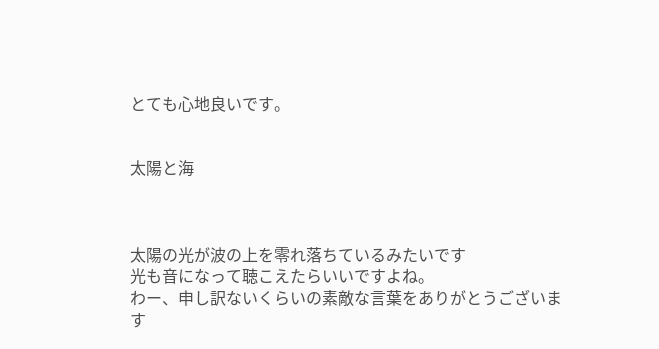とても心地良いです。


太陽と海



太陽の光が波の上を零れ落ちているみたいです
光も音になって聴こえたらいいですよね。
わー、申し訳ないくらいの素敵な言葉をありがとうございます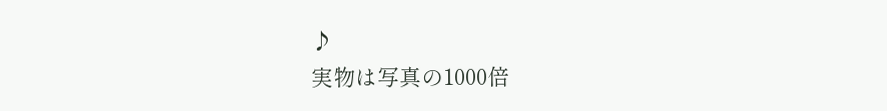♪
実物は写真の1000倍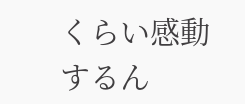くらい感動するん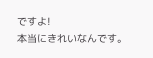ですよ!
本当にきれいなんです。